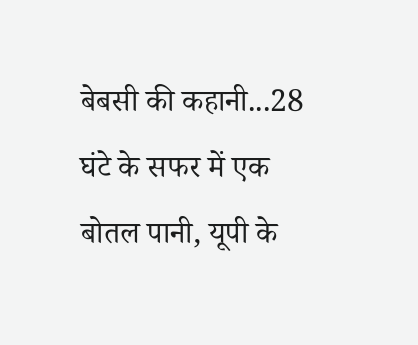बेबसी की कहानी...28 घंटे के सफर में एक बोतल पानी, यूपी के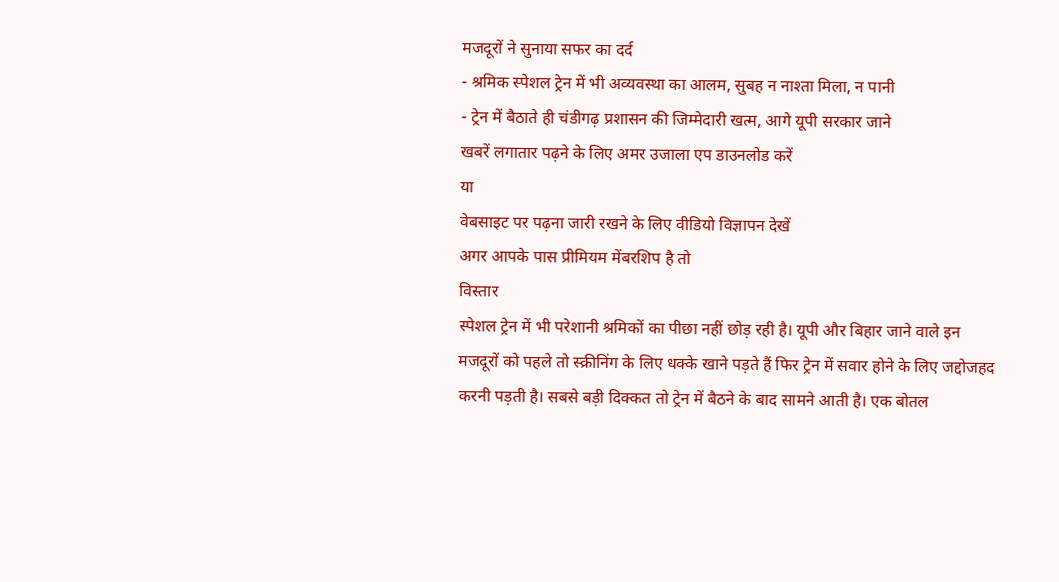मजदूरों ने सुनाया सफर का दर्द
- श्रमिक स्पेशल ट्रेन में भी अव्यवस्था का आलम, सुबह न नाश्ता मिला, न पानी
- ट्रेन में बैठाते ही चंडीगढ़ प्रशासन की जिम्मेदारी खत्म, आगे यूपी सरकार जाने
खबरें लगातार पढ़ने के लिए अमर उजाला एप डाउनलोड करें
या
वेबसाइट पर पढ़ना जारी रखने के लिए वीडियो विज्ञापन देखें
अगर आपके पास प्रीमियम मेंबरशिप है तो
विस्तार
स्पेशल ट्रेन में भी परेशानी श्रमिकों का पीछा नहीं छोड़ रही है। यूपी और बिहार जाने वाले इन मजदूरों को पहले तो स्क्रीनिंग के लिए धक्के खाने पड़ते हैं फिर ट्रेन में सवार होने के लिए जद्दोजहद करनी पड़ती है। सबसे बड़ी दिक्कत तो ट्रेन में बैठने के बाद सामने आती है। एक बोतल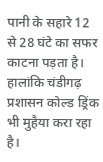पानी के सहारे 12 से 28 घंटे का सफर काटना पड़ता है। हालांकि चंडीगढ़ प्रशासन कोल्ड ड्रिंक भी मुहैया करा रहा है।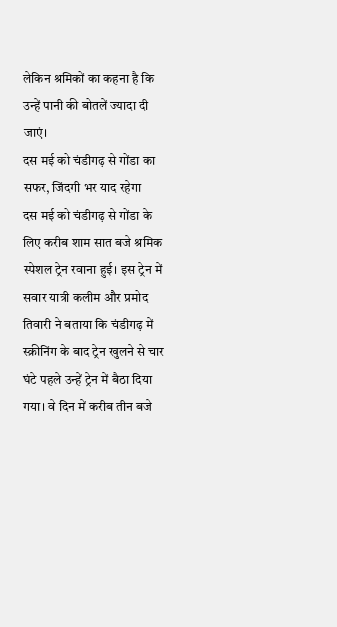लेकिन श्रमिकों का कहना है कि उन्हें पानी की बोतलें ज्यादा दी जाएं।
दस मई को चंडीगढ़ से गोंडा का सफर, जिंदगी भर याद रहेगा
दस मई को चंडीगढ़ से गोंडा के लिए करीब शाम सात बजे श्रमिक स्पेशल ट्रेन रवाना हुई। इस ट्रेन में सवार यात्री कलीम और प्रमोद तिवारी ने बताया कि चंडीगढ़ में स्क्रीनिंग के बाद ट्रेन खुलने से चार घंटे पहले उन्हें ट्रेन में बैठा दिया गया। वे दिन में करीब तीन बजे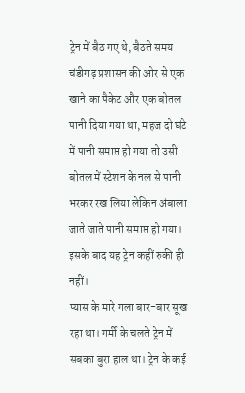ट्रेन में बैठ गए थे, बैठते समय चंडीगढ़ प्रशासन की ओर से एक खाने का पैकेट और एक बोतल पानी दिया गया था, महज दो घंटे में पानी समाप्त हो गया तो उसी बोतल में स्टेशन के नल से पानी भरकर रख लिया लेकिन अंबाला जाते जाते पानी समाप्त हो गया। इसके बाद यह ट्रेन कहीं रुकी ही नहीं।
प्यास के मारे गला बार-बार सूख रहा था। गर्मी के चलते ट्रेन में सबका बुरा हाल था। ट्रेन के कई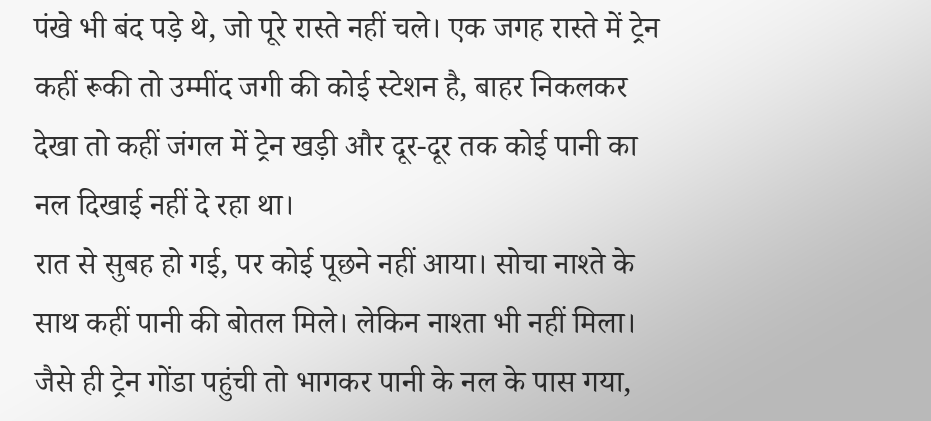पंखे भी बंद पड़े थे, जो पूरे रास्ते नहीं चले। एक जगह रास्ते में ट्रेन कहीं रूकी तो उम्मींद जगी की कोई स्टेशन है, बाहर निकलकर देखा तो कहीं जंगल में ट्रेन खड़ी और दूर-दूर तक कोई पानी का नल दिखाई नहीं दे रहा था।
रात से सुबह हो गई, पर कोई पूछने नहीं आया। सोचा नाश्ते के साथ कहीं पानी की बोतल मिले। लेकिन नाश्ता भी नहीं मिला। जैसे ही ट्रेन गोंडा पहुंची तो भागकर पानी के नल के पास गया,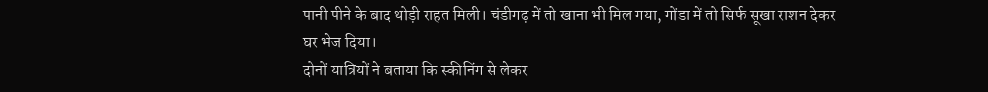पानी पीने के बाद थोड़ी राहत मिली। चंडीगढ़ में तो खाना भी मिल गया, गोंडा में तो सिर्फ सूखा राशन देकर घर भेज दिया।
दोनों यात्रियों ने बताया कि स्कीनिंग से लेकर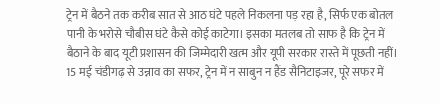ट्रेन में बैठने तक करीब सात से आठ घंटे पहले निकलना पड़ रहा है, सिर्फ एक बोतल पानी के भरोसे चौबीस घंटे कैसे कोई काटेगा। इसका मतलब तो साफ है कि ट्रेन में बैठाने के बाद यूटी प्रशासन की जिम्मेदारी खत्म और यूपी सरकार रास्ते में पूछती नहीं।
15 मई चंडीगढ़ से उन्नाव का सफर, ट्रेन में न साबुन न हैंड सैनिटाइजर, पूरे सफर में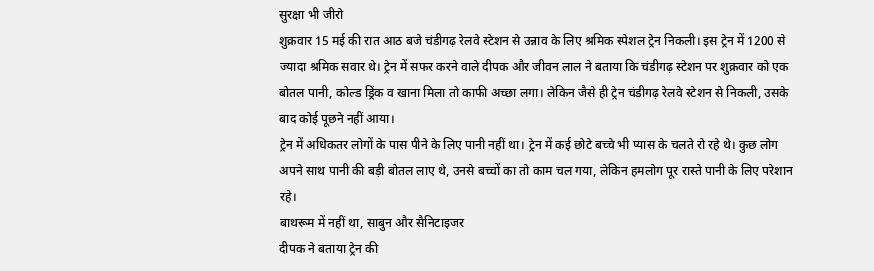सुरक्षा भी जीरो
शुक्रवार 15 मई की रात आठ बजे चंडीगढ़ रेलवे स्टेशन से उन्नाव के लिए श्रमिक स्पेशल ट्रेन निकली। इस ट्रेन में 1200 से ज्यादा श्रमिक सवार थे। ट्रेन में सफर करने वाले दीपक और जीवन लाल ने बताया कि चंडीगढ़ स्टेशन पर शुक्रवार को एक बोतल पानी, कोल्ड ड्रिंक व खाना मिला तो काफी अच्छा लगा। लेकिन जैसे ही ट्रेन चंडीगढ़ रेलवे स्टेशन से निकली, उसके बाद कोई पूछने नहीं आया।
ट्रेन में अधिकतर लोगों के पास पीने के लिए पानी नहीं था। ट्रेन में कई छोटे बच्चे भी प्यास के चलते रो रहे थे। कुछ लोग अपने साथ पानी की बड़ी बोतल लाए थे, उनसे बच्चों का तो काम चल गया, लेकिन हमलोग पूर रास्ते पानी के लिए परेशान रहे।
बाथरूम में नहीं था, साबुन और सैनिटाइजर
दीपक ने बताया ट्रेन की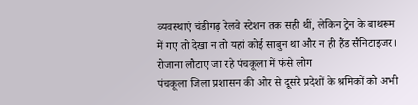व्यवस्थाएं चंडीगढ़ रेलवे स्टेशन तक सही थीं, लेकिन ट्रेन के बाथरूम में गए तो देखा न तो यहां कोई साबुन था और न ही हैंड सैनिटाइजर।
रोजाना लौटाए जा रहे पंचकूला में फंसे लोग
पंचकूला जिला प्रशासन की ओर से दूसरे प्रदेशों के श्रमिकों को अभी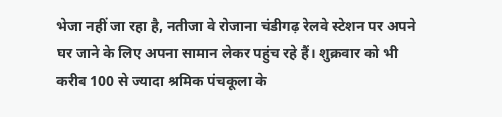भेजा नहीं जा रहा है, नतीजा वे रोजाना चंडीगढ़ रेलवे स्टेशन पर अपने घर जाने के लिए अपना सामान लेकर पहुंच रहे हैं। शुक्रवार को भी करीब 100 से ज्यादा श्रमिक पंचकूला के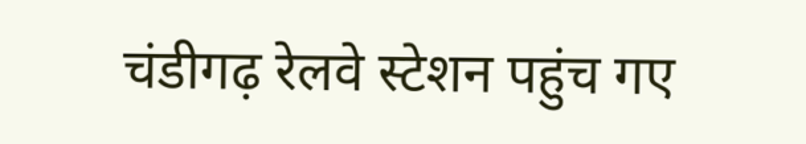चंडीगढ़ रेलवे स्टेशन पहुंच गए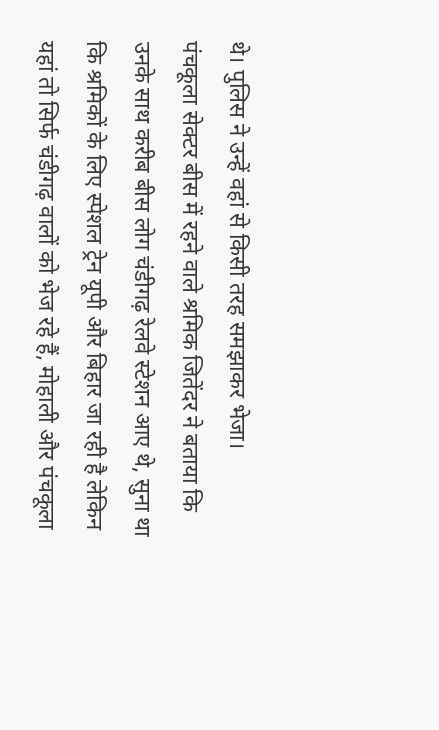थे। पुलिस ने उन्हें वहां से किसी तरह समझाकर भेजा।
पंचकूला सेक्टर बीस में रहने वाले श्रमिक जितेंदर ने बताया कि उनके साथ करीब बीस लोग चंडीगढ़ रेलवे स्टेशन आए थे, सुना था कि श्रमिकों के लिए स्पेशल ट्रेन यूपी और बिहार जा रही है लेकिन यहां तो सिर्फ चंडीगढ़ वालों को भेज रहे हैं, मोहाली और पंचकूला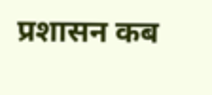प्रशासन कब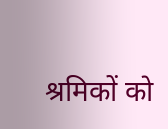श्रमिकों को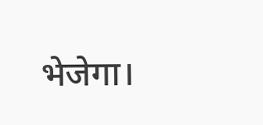भेजेगा।